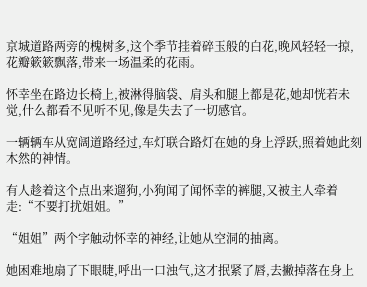京城道路两旁的槐树多,这个季节挂着碎玉般的白花,晚风轻轻一掠,花瓣簌簌飘落,带来一场温柔的花雨。

怀幸坐在路边长椅上,被淋得脑袋、肩头和腿上都是花,她却恍若未觉,什么都看不见听不见,像是失去了一切感官。

一辆辆车从宽阔道路经过,车灯联合路灯在她的身上浮跃,照着她此刻木然的神情。

有人趁着这个点出来遛狗,小狗闻了闻怀幸的裤腿,又被主人牵着走:“不要打扰姐姐。”

“姐姐”两个字触动怀幸的神经,让她从空洞的抽离。

她困难地扇了下眼睫,呼出一口浊气,这才抿紧了唇,去撇掉落在身上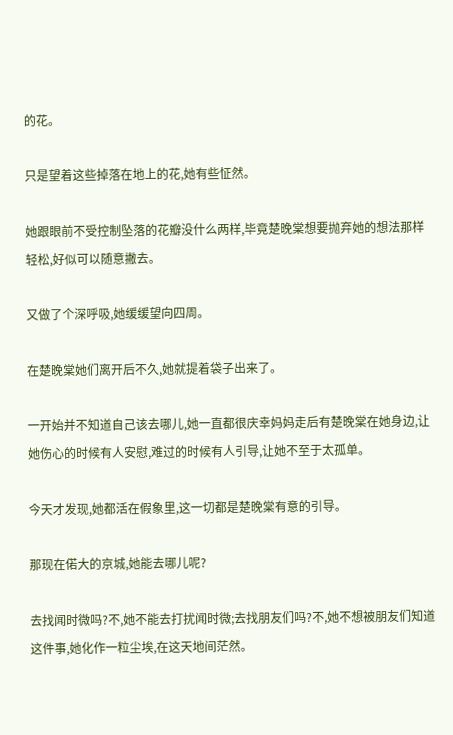的花。

只是望着这些掉落在地上的花,她有些怔然。

她跟眼前不受控制坠落的花瓣没什么两样,毕竟楚晚棠想要抛弃她的想法那样轻松,好似可以随意撇去。

又做了个深呼吸,她缓缓望向四周。

在楚晚棠她们离开后不久,她就提着袋子出来了。

一开始并不知道自己该去哪儿,她一直都很庆幸妈妈走后有楚晚棠在她身边,让她伤心的时候有人安慰,难过的时候有人引导,让她不至于太孤单。

今天才发现,她都活在假象里,这一切都是楚晚棠有意的引导。

那现在偌大的京城,她能去哪儿呢?

去找闻时微吗?不,她不能去打扰闻时微;去找朋友们吗?不,她不想被朋友们知道这件事,她化作一粒尘埃,在这天地间茫然。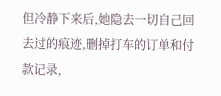但冷静下来后,她隐去一切自己回去过的痕迹,删掉打车的订单和付款记录,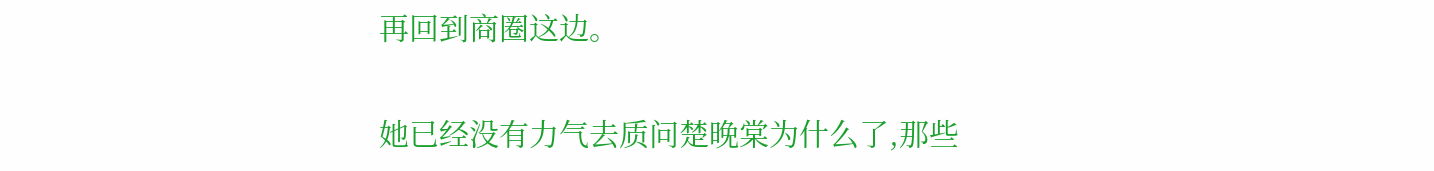再回到商圈这边。

她已经没有力气去质问楚晚棠为什么了,那些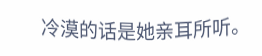冷漠的话是她亲耳所听。